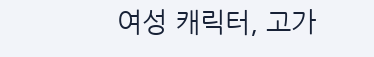여성 캐릭터, 고가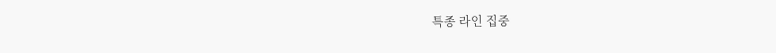특종 라인 집중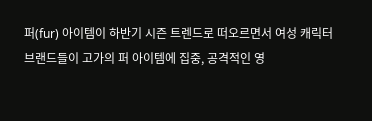퍼(fur) 아이템이 하반기 시즌 트렌드로 떠오르면서 여성 캐릭터 브랜드들이 고가의 퍼 아이템에 집중, 공격적인 영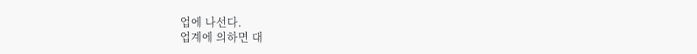업에 나선다.
업계에 의하면 대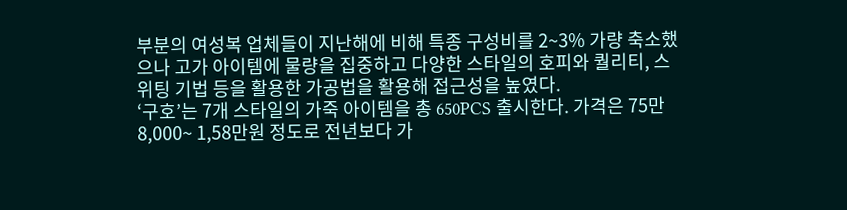부분의 여성복 업체들이 지난해에 비해 특종 구성비를 2~3% 가량 축소했으나 고가 아이템에 물량을 집중하고 다양한 스타일의 호피와 퀄리티, 스위팅 기법 등을 활용한 가공법을 활용해 접근성을 높였다.
‘구호’는 7개 스타일의 가죽 아이템을 총 650PCS 출시한다. 가격은 75만8,000~ 1,58만원 정도로 전년보다 가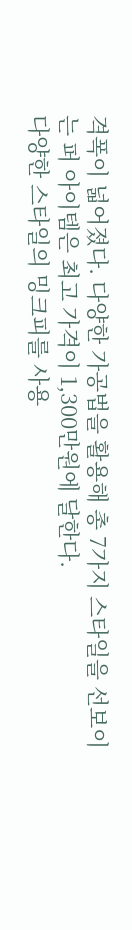격폭이 넓어졌다. 다양한 가공법을 활용해 총 7가지 스타일을 선보이는 퍼 아이템은 최고 가격이 1,300만원에 달한다.
다양한 스타일의 밍크피를 사용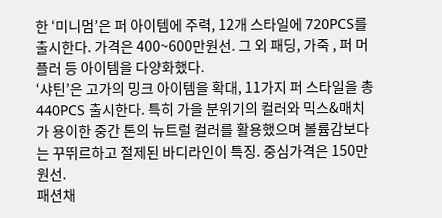한 ‘미니멈’은 퍼 아이템에 주력, 12개 스타일에 720PCS를 출시한다. 가격은 400~600만원선. 그 외 패딩, 가죽 , 퍼 머플러 등 아이템을 다양화했다.
‘샤틴’은 고가의 밍크 아이템을 확대, 11가지 퍼 스타일을 총 440PCS 출시한다. 특히 가을 분위기의 컬러와 믹스&매치가 용이한 중간 톤의 뉴트럴 컬러를 활용했으며 볼륨감보다는 꾸뛰르하고 절제된 바디라인이 특징. 중심가격은 150만원선.
패션채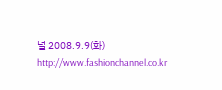널 2008.9.9(화) http://www.fashionchannel.co.kr